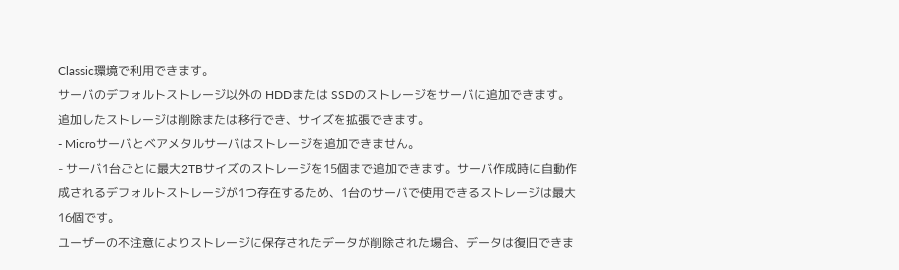Classic環境で利用できます。
サーバのデフォルトストレージ以外の HDDまたは SSDのストレージをサーバに追加できます。追加したストレージは削除または移行でき、サイズを拡張できます。
- Microサーバとベアメタルサーバはストレージを追加できません。
- サーバ1台ごとに最大2TBサイズのストレージを15個まで追加できます。サーバ作成時に自動作成されるデフォルトストレージが1つ存在するため、1台のサーバで使用できるストレージは最大16個です。
ユーザーの不注意によりストレージに保存されたデータが削除された場合、データは復旧できま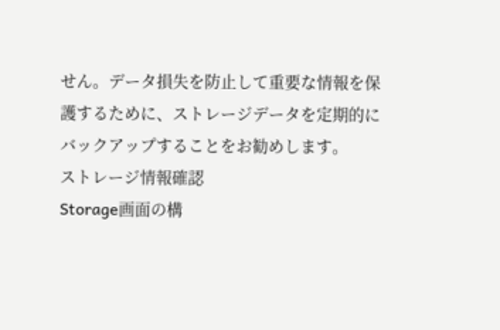せん。データ損失を防止して重要な情報を保護するために、ストレージデータを定期的にバックアップすることをお勧めします。
ストレージ情報確認
Storage画面の構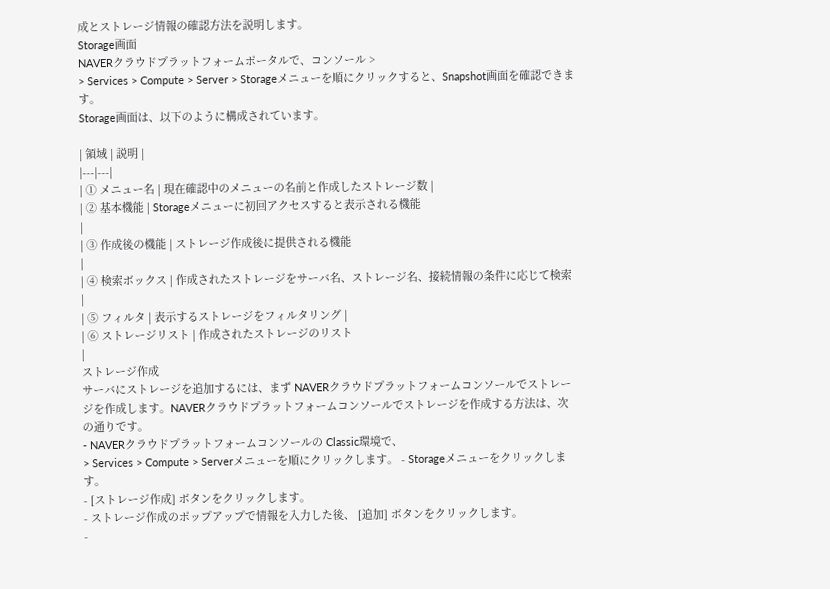成とストレージ情報の確認方法を説明します。
Storage画面
NAVERクラウドプラットフォームポータルで、コンソール >
> Services > Compute > Server > Storageメニューを順にクリックすると、Snapshot画面を確認できます。
Storage画面は、以下のように構成されています。

| 領域 | 説明 |
|---|---|
| ① メニュー名 | 現在確認中のメニューの名前と作成したストレージ数 |
| ② 基本機能 | Storageメニューに初回アクセスすると表示される機能
|
| ③ 作成後の機能 | ストレージ作成後に提供される機能
|
| ④ 検索ボックス | 作成されたストレージをサーバ名、ストレージ名、接続情報の条件に応じて検索 |
| ⑤ フィルタ | 表示するストレージをフィルタリング |
| ⑥ ストレージリスト | 作成されたストレージのリスト
|
ストレージ作成
サーバにストレージを追加するには、まず NAVERクラウドプラットフォームコンソールでストレージを作成します。NAVERクラウドプラットフォームコンソールでストレージを作成する方法は、次の通りです。
- NAVERクラウドプラットフォームコンソールの Classic環境で、
> Services > Compute > Serverメニューを順にクリックします。 - Storageメニューをクリックします。
- [ストレージ作成] ボタンをクリックします。
- ストレージ作成のポップアップで情報を入力した後、 [追加] ボタンをクリックします。
-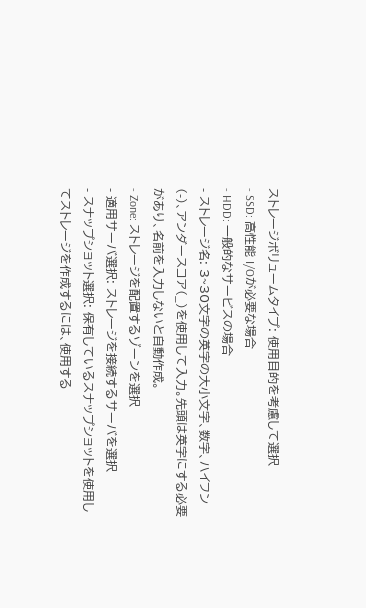ストレージボリュームタイプ: 使用目的を考慮して選択
- SSD: 高性能 I/Oが必要な場合
- HDD: 一般的なサービスの場合
- ストレージ名: 3~30文字の英字の大小文字、数字、ハイフン(-)、アンダースコア(_)を使用して入力。先頭は英字にする必要があり、名前を入力しないと自動作成。
- Zone: ストレージを配置するゾーンを選択
- 適用サーバ選択: ストレージを接続するサーバを選択
- スナップショット選択: 保有しているスナップショットを使用してストレージを作成するには、使用する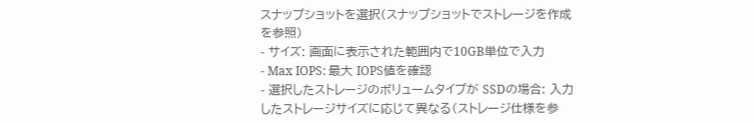スナップショットを選択(スナップショットでストレージを作成を参照)
- サイズ: 画面に表示された範囲内で10GB単位で入力
- Max IOPS: 最大 IOPS値を確認
- 選択したストレージのボリュームタイプが SSDの場合: 入力したストレージサイズに応じて異なる(ストレージ仕様を参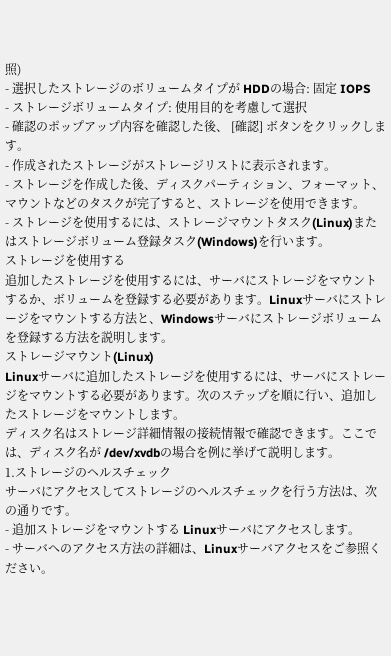照)
- 選択したストレージのボリュームタイプが HDDの場合: 固定 IOPS
- ストレージボリュームタイプ: 使用目的を考慮して選択
- 確認のポップアップ内容を確認した後、 [確認] ボタンをクリックします。
- 作成されたストレージがストレージリストに表示されます。
- ストレージを作成した後、ディスクパーティション、フォーマット、マウントなどのタスクが完了すると、ストレージを使用できます。
- ストレージを使用するには、ストレージマウントタスク(Linux)またはストレージボリューム登録タスク(Windows)を行います。
ストレージを使用する
追加したストレージを使用するには、サーバにストレージをマウントするか、ボリュームを登録する必要があります。Linuxサーバにストレージをマウントする方法と、Windowsサーバにストレージボリュームを登録する方法を説明します。
ストレージマウント(Linux)
Linuxサーバに追加したストレージを使用するには、サーバにストレージをマウントする必要があります。次のステップを順に行い、追加したストレージをマウントします。
ディスク名はストレージ詳細情報の接続情報で確認できます。ここでは、ディスク名が /dev/xvdbの場合を例に挙げて説明します。
1.ストレージのヘルスチェック
サーバにアクセスしてストレージのヘルスチェックを行う方法は、次の通りです。
- 追加ストレージをマウントする Linuxサーバにアクセスします。
- サーバへのアクセス方法の詳細は、Linuxサーバアクセスをご参照ください。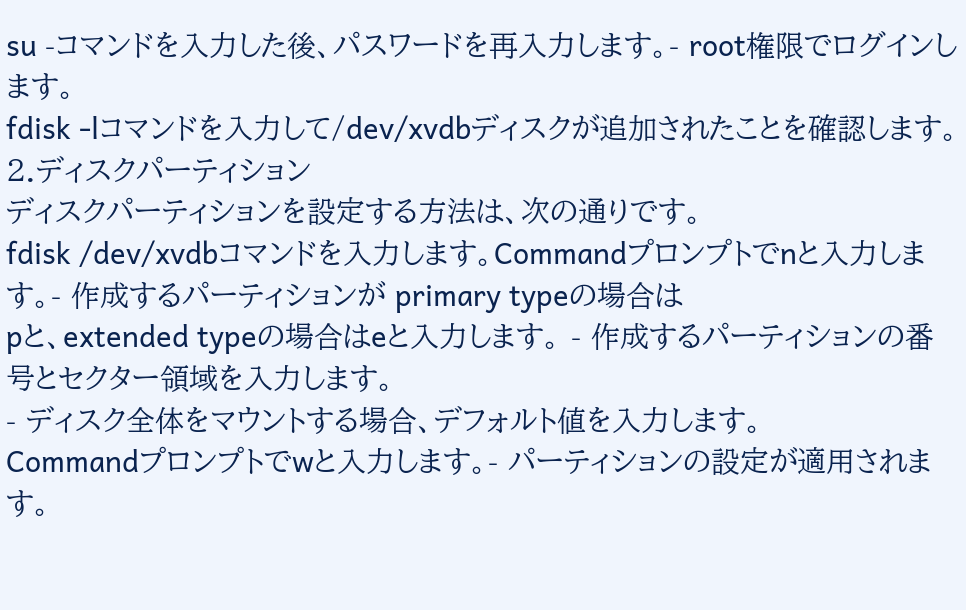su -コマンドを入力した後、パスワードを再入力します。- root権限でログインします。
fdisk -lコマンドを入力して/dev/xvdbディスクが追加されたことを確認します。
2.ディスクパーティション
ディスクパーティションを設定する方法は、次の通りです。
fdisk /dev/xvdbコマンドを入力します。Commandプロンプトでnと入力します。- 作成するパーティションが primary typeの場合は
pと、extended typeの場合はeと入力します。 - 作成するパーティションの番号とセクター領域を入力します。
- ディスク全体をマウントする場合、デフォルト値を入力します。
Commandプロンプトでwと入力します。- パーティションの設定が適用されます。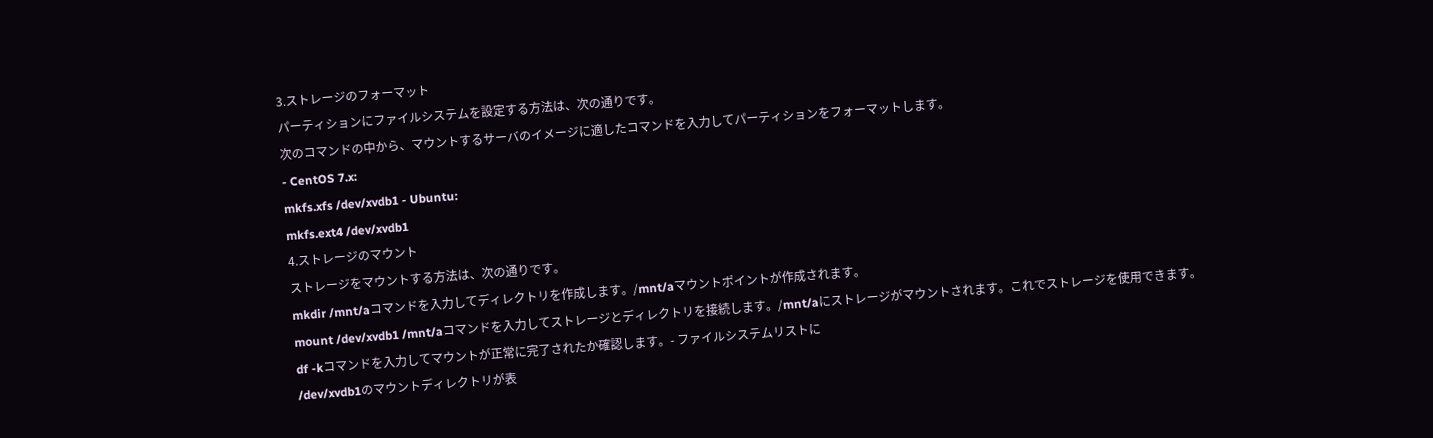3.ストレージのフォーマット
パーティションにファイルシステムを設定する方法は、次の通りです。
次のコマンドの中から、マウントするサーバのイメージに適したコマンドを入力してパーティションをフォーマットします。
- CentOS 7.x:
mkfs.xfs /dev/xvdb1 - Ubuntu:
mkfs.ext4 /dev/xvdb1
4.ストレージのマウント
ストレージをマウントする方法は、次の通りです。
mkdir /mnt/aコマンドを入力してディレクトリを作成します。/mnt/aマウントポイントが作成されます。
mount /dev/xvdb1 /mnt/aコマンドを入力してストレージとディレクトリを接続します。/mnt/aにストレージがマウントされます。これでストレージを使用できます。
df -kコマンドを入力してマウントが正常に完了されたか確認します。- ファイルシステムリストに
/dev/xvdb1のマウントディレクトリが表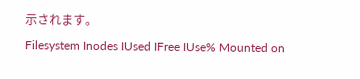示されます。
Filesystem Inodes IUsed IFree IUse% Mounted on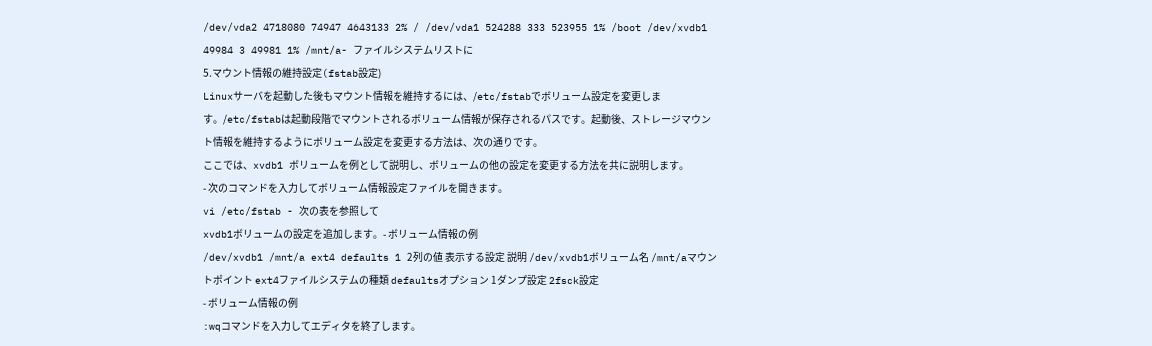/dev/vda2 4718080 74947 4643133 2% / /dev/vda1 524288 333 523955 1% /boot /dev/xvdb1 49984 3 49981 1% /mnt/a- ファイルシステムリストに
5.マウント情報の維持設定(fstab設定)
Linuxサーバを起動した後もマウント情報を維持するには、/etc/fstabでボリューム設定を変更します。/etc/fstabは起動段階でマウントされるボリューム情報が保存されるパスです。起動後、ストレージマウント情報を維持するようにボリューム設定を変更する方法は、次の通りです。
ここでは、xvdb1 ボリュームを例として説明し、ボリュームの他の設定を変更する方法を共に説明します。
- 次のコマンドを入力してボリューム情報設定ファイルを開きます。
vi /etc/fstab - 次の表を参照して
xvdb1ボリュームの設定を追加します。- ボリューム情報の例
/dev/xvdb1 /mnt/a ext4 defaults 1 2列の値 表示する設定 説明 /dev/xvdb1ボリューム名 /mnt/aマウントポイント ext4ファイルシステムの種類 defaultsオプション 1ダンプ設定 2fsck設定
- ボリューム情報の例
:wqコマンドを入力してエディタを終了します。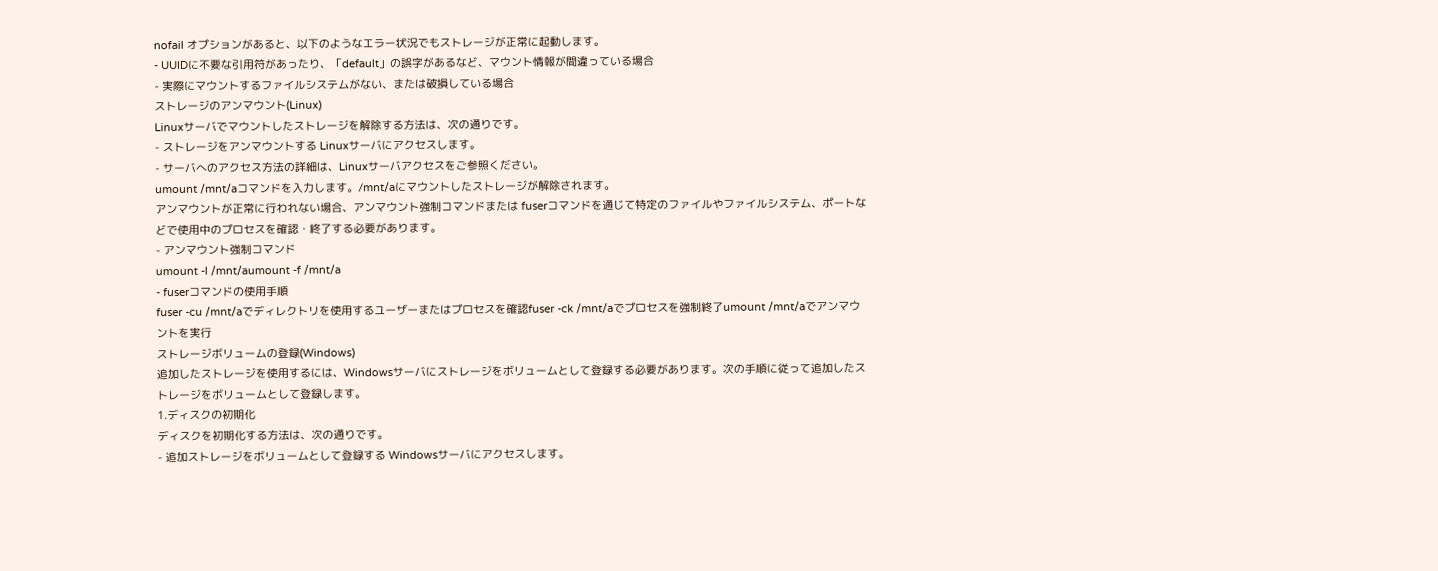nofail オプションがあると、以下のようなエラー状況でもストレージが正常に起動します。
- UUIDに不要な引用符があったり、「default」の誤字があるなど、マウント情報が間違っている場合
- 実際にマウントするファイルシステムがない、または破損している場合
ストレージのアンマウント(Linux)
Linuxサーバでマウントしたストレージを解除する方法は、次の通りです。
- ストレージをアンマウントする Linuxサーバにアクセスします。
- サーバへのアクセス方法の詳細は、Linuxサーバアクセスをご参照ください。
umount /mnt/aコマンドを入力します。/mnt/aにマウントしたストレージが解除されます。
アンマウントが正常に行われない場合、アンマウント強制コマンドまたは fuserコマンドを通じて特定のファイルやファイルシステム、ポートなどで使用中のプロセスを確認・終了する必要があります。
- アンマウント強制コマンド
umount -l /mnt/aumount -f /mnt/a
- fuserコマンドの使用手順
fuser -cu /mnt/aでディレクトリを使用するユーザーまたはプロセスを確認fuser -ck /mnt/aでプロセスを強制終了umount /mnt/aでアンマウントを実行
ストレージボリュームの登録(Windows)
追加したストレージを使用するには、Windowsサーバにストレージをボリュームとして登録する必要があります。次の手順に従って追加したストレージをボリュームとして登録します。
1.ディスクの初期化
ディスクを初期化する方法は、次の通りです。
- 追加ストレージをボリュームとして登録する Windowsサーバにアクセスします。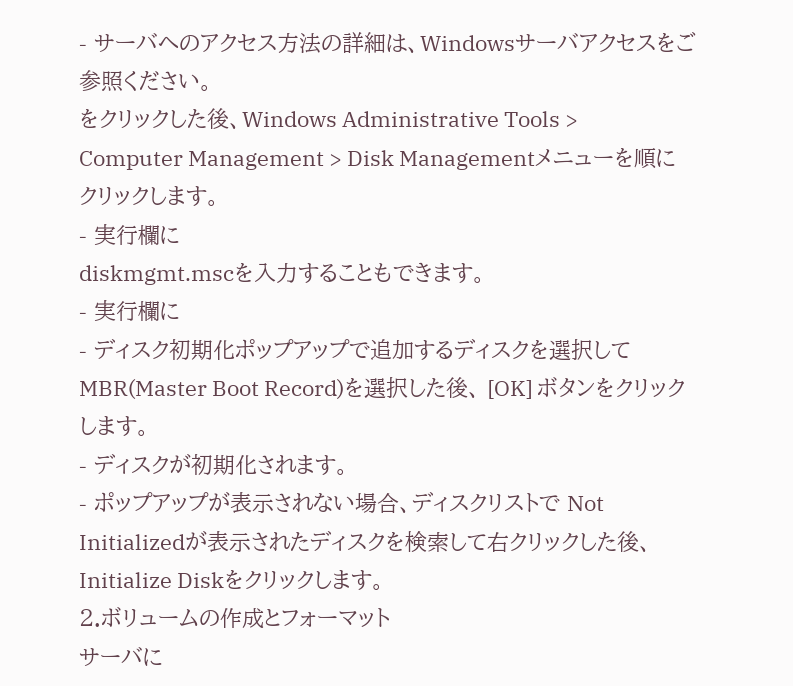- サーバへのアクセス方法の詳細は、Windowsサーバアクセスをご参照ください。
をクリックした後、Windows Administrative Tools > Computer Management > Disk Managementメニューを順にクリックします。
- 実行欄に
diskmgmt.mscを入力することもできます。
- 実行欄に
- ディスク初期化ポップアップで追加するディスクを選択して MBR(Master Boot Record)を選択した後、 [OK] ボタンをクリックします。
- ディスクが初期化されます。
- ポップアップが表示されない場合、ディスクリストで Not Initializedが表示されたディスクを検索して右クリックした後、Initialize Diskをクリックします。
2.ボリュームの作成とフォーマット
サーバに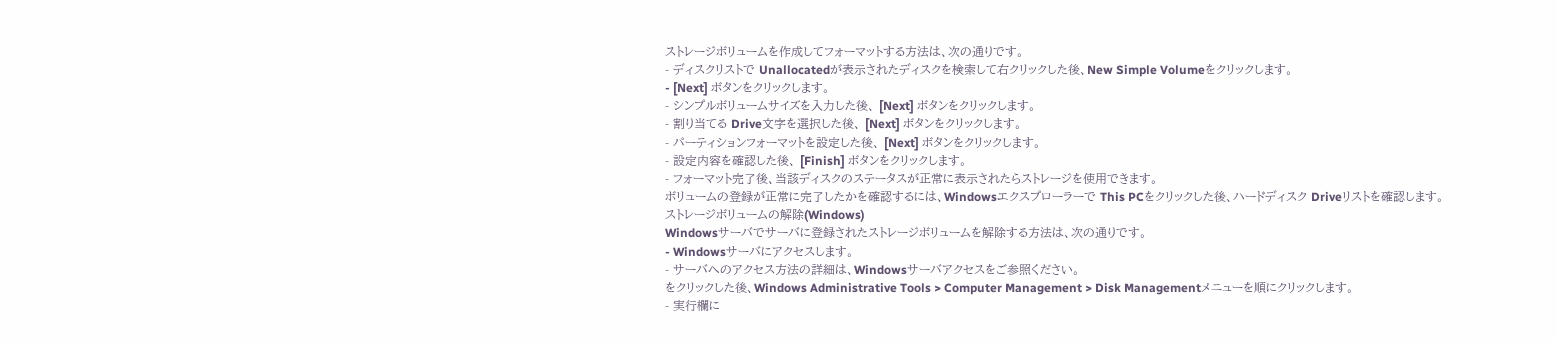ストレージボリュームを作成してフォーマットする方法は、次の通りです。
- ディスクリストで Unallocatedが表示されたディスクを検索して右クリックした後、New Simple Volumeをクリックします。
- [Next] ボタンをクリックします。
- シンプルボリュームサイズを入力した後、 [Next] ボタンをクリックします。
- 割り当てる Drive文字を選択した後、 [Next] ボタンをクリックします。
- パーティションフォーマットを設定した後、 [Next] ボタンをクリックします。
- 設定内容を確認した後、 [Finish] ボタンをクリックします。
- フォーマット完了後、当該ディスクのステータスが正常に表示されたらストレージを使用できます。
ボリュームの登録が正常に完了したかを確認するには、Windowsエクスプローラーで This PCをクリックした後、ハードディスク Driveリストを確認します。
ストレージボリュームの解除(Windows)
Windowsサーバでサーバに登録されたストレージボリュームを解除する方法は、次の通りです。
- Windowsサーバにアクセスします。
- サーバへのアクセス方法の詳細は、Windowsサーバアクセスをご参照ください。
をクリックした後、Windows Administrative Tools > Computer Management > Disk Managementメニューを順にクリックします。
- 実行欄に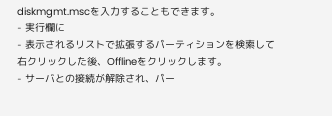diskmgmt.mscを入力することもできます。
- 実行欄に
- 表示されるリストで拡張するパーティションを検索して右クリックした後、Offlineをクリックします。
- サーバとの接続が解除され、パー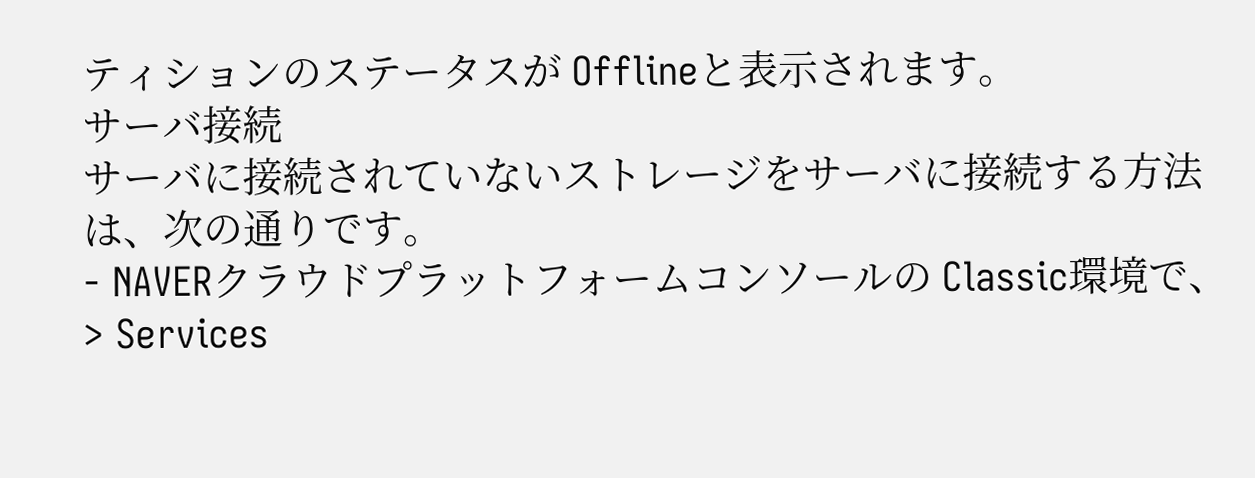ティションのステータスが Offlineと表示されます。
サーバ接続
サーバに接続されていないストレージをサーバに接続する方法は、次の通りです。
- NAVERクラウドプラットフォームコンソールの Classic環境で、
> Services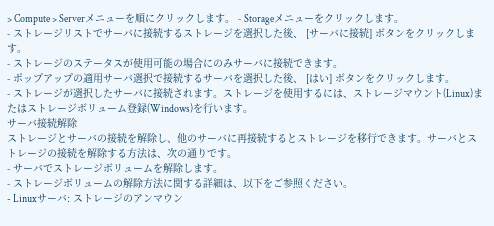> Compute > Serverメニューを順にクリックします。 - Storageメニューをクリックします。
- ストレージリストでサーバに接続するストレージを選択した後、 [サーバに接続] ボタンをクリックします。
- ストレージのステータスが使用可能の場合にのみサーバに接続できます。
- ポップアップの適用サーバ選択で接続するサーバを選択した後、 [はい] ボタンをクリックします。
- ストレージが選択したサーバに接続されます。ストレージを使用するには、ストレージマウント(Linux)またはストレージボリューム登録(Windows)を行います。
サーバ接続解除
ストレージとサーバの接続を解除し、他のサーバに再接続するとストレージを移行できます。サーバとストレージの接続を解除する方法は、次の通りです。
- サーバでストレージボリュームを解除します。
- ストレージボリュームの解除方法に関する詳細は、以下をご参照ください。
- Linuxサーバ: ストレージのアンマウン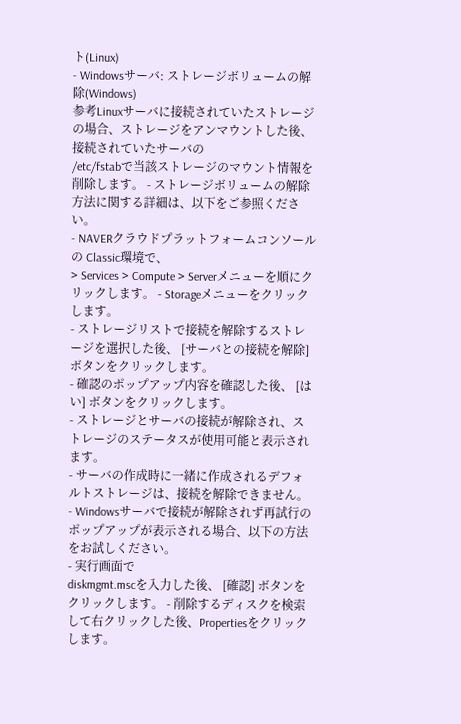ト(Linux)
- Windowsサーバ: ストレージボリュームの解除(Windows)
参考Linuxサーバに接続されていたストレージの場合、ストレージをアンマウントした後、接続されていたサーバの
/etc/fstabで当該ストレージのマウント情報を削除します。 - ストレージボリュームの解除方法に関する詳細は、以下をご参照ください。
- NAVERクラウドプラットフォームコンソールの Classic環境で、
> Services > Compute > Serverメニューを順にクリックします。 - Storageメニューをクリックします。
- ストレージリストで接続を解除するストレージを選択した後、 [サーバとの接続を解除] ボタンをクリックします。
- 確認のポップアップ内容を確認した後、 [はい] ボタンをクリックします。
- ストレージとサーバの接続が解除され、ストレージのステータスが使用可能と表示されます。
- サーバの作成時に一緒に作成されるデフォルトストレージは、接続を解除できません。
- Windowsサーバで接続が解除されず再試行のポップアップが表示される場合、以下の方法をお試しください。
- 実行画面で
diskmgmt.mscを入力した後、 [確認] ボタンをクリックします。 - 削除するディスクを検索して右クリックした後、Propertiesをクリックします。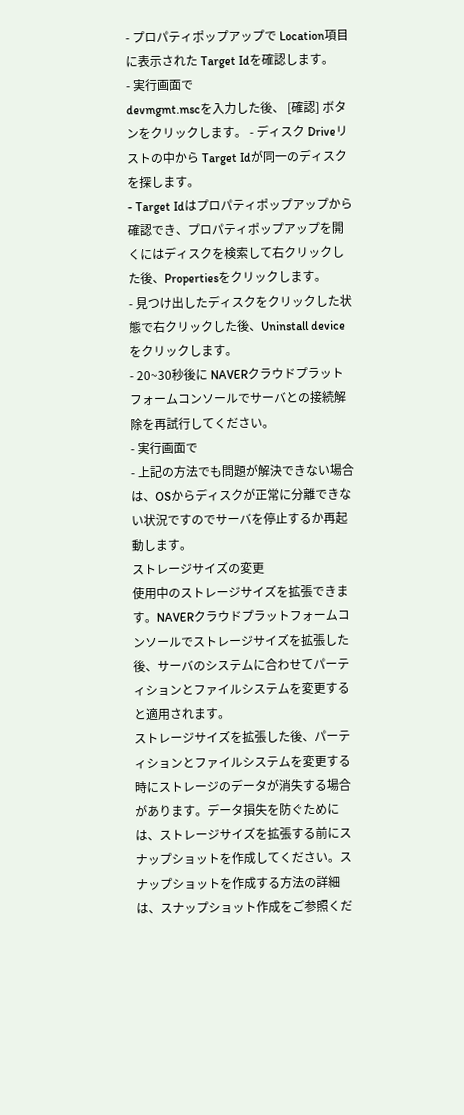- プロパティポップアップで Location項目に表示された Target Idを確認します。
- 実行画面で
devmgmt.mscを入力した後、 [確認] ボタンをクリックします。 - ディスク Driveリストの中から Target Idが同一のディスクを探します。
- Target Idはプロパティポップアップから確認でき、プロパティポップアップを開くにはディスクを検索して右クリックした後、Propertiesをクリックします。
- 見つけ出したディスクをクリックした状態で右クリックした後、Uninstall deviceをクリックします。
- 20~30秒後に NAVERクラウドプラットフォームコンソールでサーバとの接続解除を再試行してください。
- 実行画面で
- 上記の方法でも問題が解決できない場合は、OSからディスクが正常に分離できない状況ですのでサーバを停止するか再起動します。
ストレージサイズの変更
使用中のストレージサイズを拡張できます。NAVERクラウドプラットフォームコンソールでストレージサイズを拡張した後、サーバのシステムに合わせてパーティションとファイルシステムを変更すると適用されます。
ストレージサイズを拡張した後、パーティションとファイルシステムを変更する時にストレージのデータが消失する場合があります。データ損失を防ぐためには、ストレージサイズを拡張する前にスナップショットを作成してください。スナップショットを作成する方法の詳細は、スナップショット作成をご参照くだ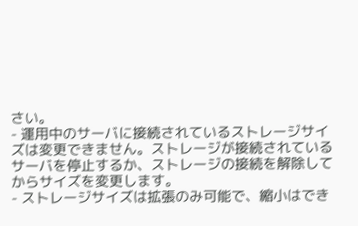さい。
- 運用中のサーバに接続されているストレージサイズは変更できません。ストレージが接続されているサーバを停止するか、ストレージの接続を解除してからサイズを変更します。
- ストレージサイズは拡張のみ可能で、縮小はでき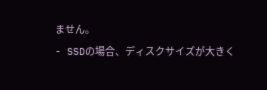ません。
- SSDの場合、ディスクサイズが大きく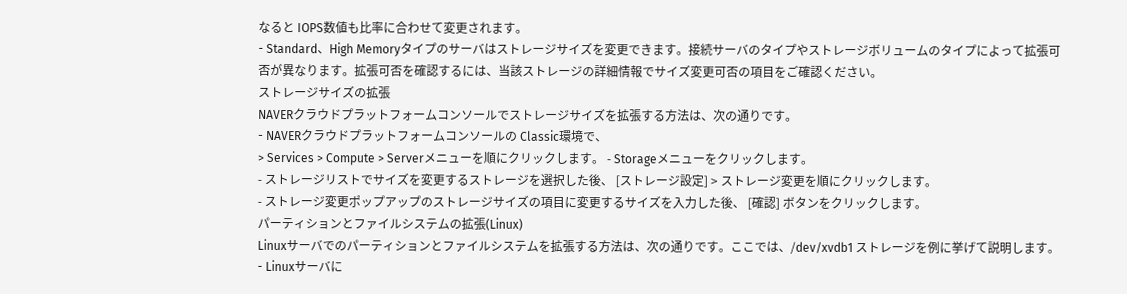なると IOPS数値も比率に合わせて変更されます。
- Standard、High Memoryタイプのサーバはストレージサイズを変更できます。接続サーバのタイプやストレージボリュームのタイプによって拡張可否が異なります。拡張可否を確認するには、当該ストレージの詳細情報でサイズ変更可否の項目をご確認ください。
ストレージサイズの拡張
NAVERクラウドプラットフォームコンソールでストレージサイズを拡張する方法は、次の通りです。
- NAVERクラウドプラットフォームコンソールの Classic環境で、
> Services > Compute > Serverメニューを順にクリックします。 - Storageメニューをクリックします。
- ストレージリストでサイズを変更するストレージを選択した後、 [ストレージ設定] > ストレージ変更を順にクリックします。
- ストレージ変更ポップアップのストレージサイズの項目に変更するサイズを入力した後、 [確認] ボタンをクリックします。
パーティションとファイルシステムの拡張(Linux)
Linuxサーバでのパーティションとファイルシステムを拡張する方法は、次の通りです。ここでは、/dev/xvdb1 ストレージを例に挙げて説明します。
- Linuxサーバに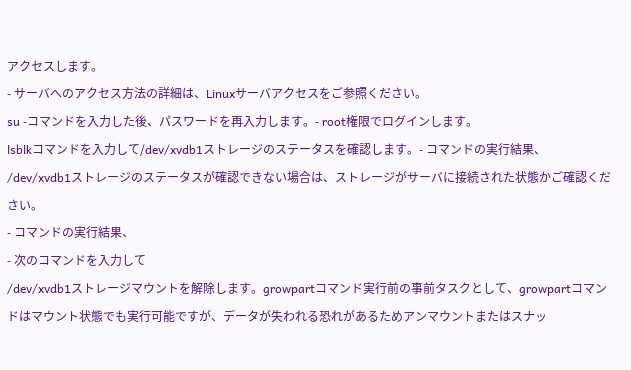アクセスします。
- サーバへのアクセス方法の詳細は、Linuxサーバアクセスをご参照ください。
su -コマンドを入力した後、パスワードを再入力します。- root権限でログインします。
lsblkコマンドを入力して/dev/xvdb1ストレージのステータスを確認します。- コマンドの実行結果、
/dev/xvdb1ストレージのステータスが確認できない場合は、ストレージがサーバに接続された状態かご確認ください。
- コマンドの実行結果、
- 次のコマンドを入力して
/dev/xvdb1ストレージマウントを解除します。growpartコマンド実行前の事前タスクとして、growpartコマンドはマウント状態でも実行可能ですが、データが失われる恐れがあるためアンマウントまたはスナッ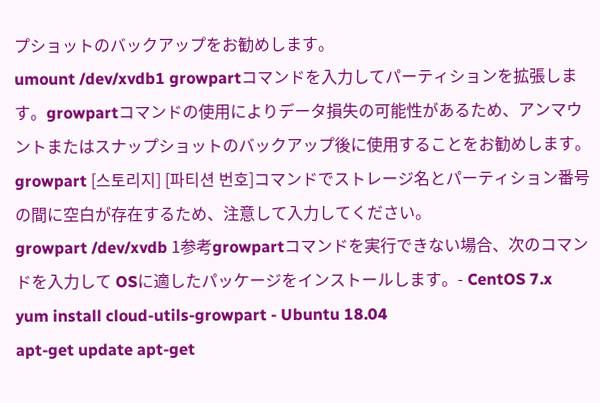プショットのバックアップをお勧めします。
umount /dev/xvdb1 growpartコマンドを入力してパーティションを拡張します。growpartコマンドの使用によりデータ損失の可能性があるため、アンマウントまたはスナップショットのバックアップ後に使用することをお勧めします。growpart [스토리지] [파티션 번호]コマンドでストレージ名とパーティション番号の間に空白が存在するため、注意して入力してください。
growpart /dev/xvdb 1参考growpartコマンドを実行できない場合、次のコマンドを入力して OSに適したパッケージをインストールします。- CentOS 7.x
yum install cloud-utils-growpart - Ubuntu 18.04
apt-get update apt-get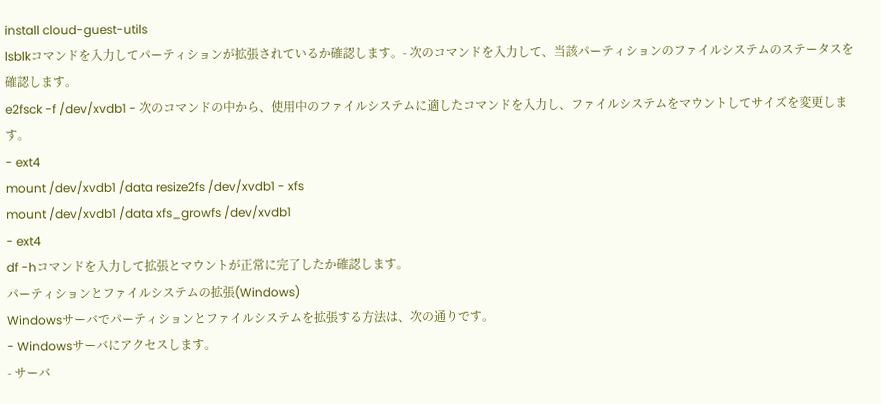install cloud-guest-utils
lsblkコマンドを入力してパーティションが拡張されているか確認します。- 次のコマンドを入力して、当該パーティションのファイルシステムのステータスを確認します。
e2fsck -f /dev/xvdb1 - 次のコマンドの中から、使用中のファイルシステムに適したコマンドを入力し、ファイルシステムをマウントしてサイズを変更します。
- ext4
mount /dev/xvdb1 /data resize2fs /dev/xvdb1 - xfs
mount /dev/xvdb1 /data xfs_growfs /dev/xvdb1
- ext4
df -hコマンドを入力して拡張とマウントが正常に完了したか確認します。
パーティションとファイルシステムの拡張(Windows)
Windowsサーバでパーティションとファイルシステムを拡張する方法は、次の通りです。
- Windowsサーバにアクセスします。
- サーバ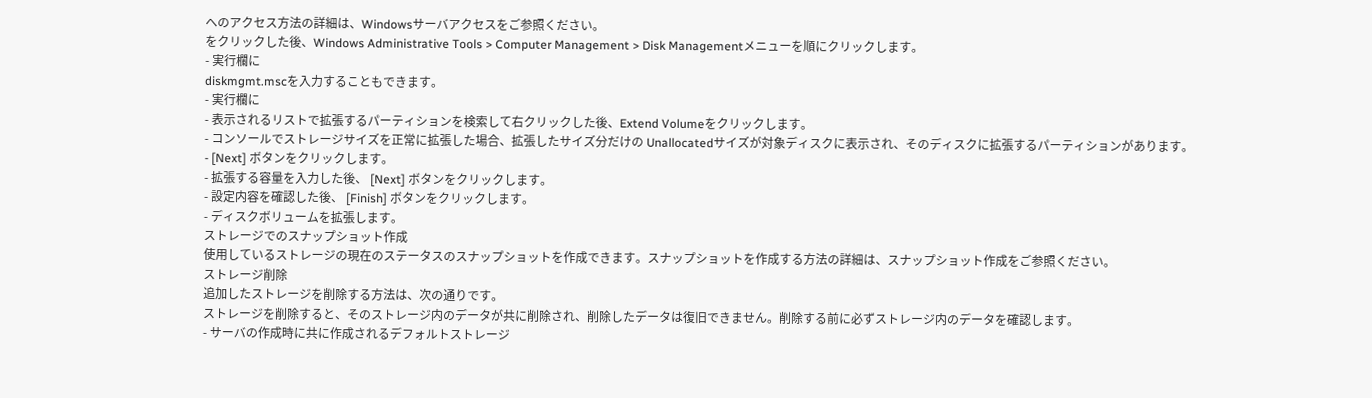へのアクセス方法の詳細は、Windowsサーバアクセスをご参照ください。
をクリックした後、Windows Administrative Tools > Computer Management > Disk Managementメニューを順にクリックします。
- 実行欄に
diskmgmt.mscを入力することもできます。
- 実行欄に
- 表示されるリストで拡張するパーティションを検索して右クリックした後、Extend Volumeをクリックします。
- コンソールでストレージサイズを正常に拡張した場合、拡張したサイズ分だけの Unallocatedサイズが対象ディスクに表示され、そのディスクに拡張するパーティションがあります。
- [Next] ボタンをクリックします。
- 拡張する容量を入力した後、 [Next] ボタンをクリックします。
- 設定内容を確認した後、 [Finish] ボタンをクリックします。
- ディスクボリュームを拡張します。
ストレージでのスナップショット作成
使用しているストレージの現在のステータスのスナップショットを作成できます。スナップショットを作成する方法の詳細は、スナップショット作成をご参照ください。
ストレージ削除
追加したストレージを削除する方法は、次の通りです。
ストレージを削除すると、そのストレージ内のデータが共に削除され、削除したデータは復旧できません。削除する前に必ずストレージ内のデータを確認します。
- サーバの作成時に共に作成されるデフォルトストレージ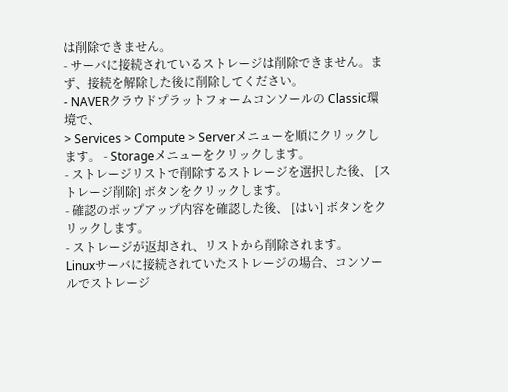は削除できません。
- サーバに接続されているストレージは削除できません。まず、接続を解除した後に削除してください。
- NAVERクラウドプラットフォームコンソールの Classic環境で、
> Services > Compute > Serverメニューを順にクリックします。 - Storageメニューをクリックします。
- ストレージリストで削除するストレージを選択した後、 [ストレージ削除] ボタンをクリックします。
- 確認のポップアップ内容を確認した後、 [はい] ボタンをクリックします。
- ストレージが返却され、リストから削除されます。
Linuxサーバに接続されていたストレージの場合、コンソールでストレージ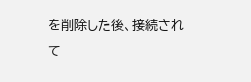を削除した後、接続されて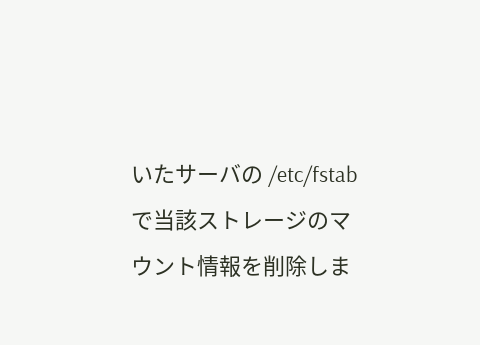いたサーバの /etc/fstabで当該ストレージのマウント情報を削除しま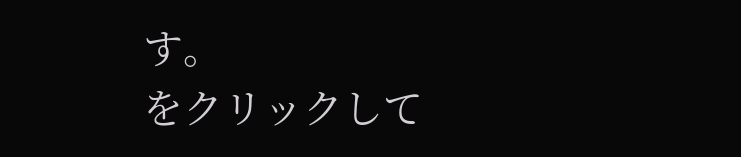す。
をクリックして